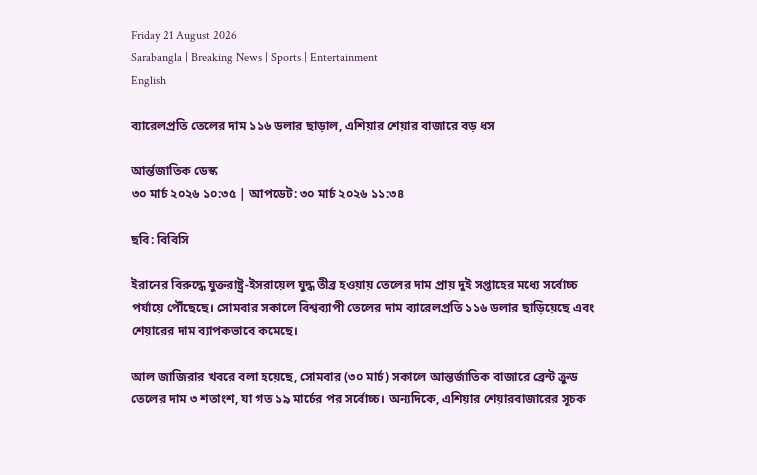Friday 21 August 2026
Sarabangla | Breaking News | Sports | Entertainment
English

ব্যারেলপ্রতি তেলের দাম ১১৬ ডলার ছাড়াল, এশিয়ার শেয়ার বাজারে বড় ধস

আর্ন্তজাতিক ডেস্ক
৩০ মার্চ ২০২৬ ১০:৩৫ | আপডেট: ৩০ মার্চ ২০২৬ ১১:৩৪

ছবি: বিবিসি

ইরানের বিরুদ্ধে যুক্তরাষ্ট্র-ইসরায়েল যুদ্ধ তীব্র হওয়ায় তেলের দাম প্রায় দুই সপ্তাহের মধ্যে সর্বোচ্চ পর্যায়ে পৌঁছেছে। সোমবার সকালে বিশ্বব্যাপী তেলের দাম ব্যারেলপ্রতি ১১৬ ডলার ছাড়িয়েছে এবং শেয়ারের দাম ব্যাপকভাবে কমেছে।

আল জাজিরার খবরে বলা হয়েছে, সোমবার (৩০ মার্চ) সকালে আন্তর্জাতিক বাজারে ব্রেন্ট ক্রুড তেলের দাম ৩ শতাংশ, যা গত ১৯ মার্চের পর সর্বোচ্চ। অন্যদিকে, এশিয়ার শেয়ারবাজারের সূচক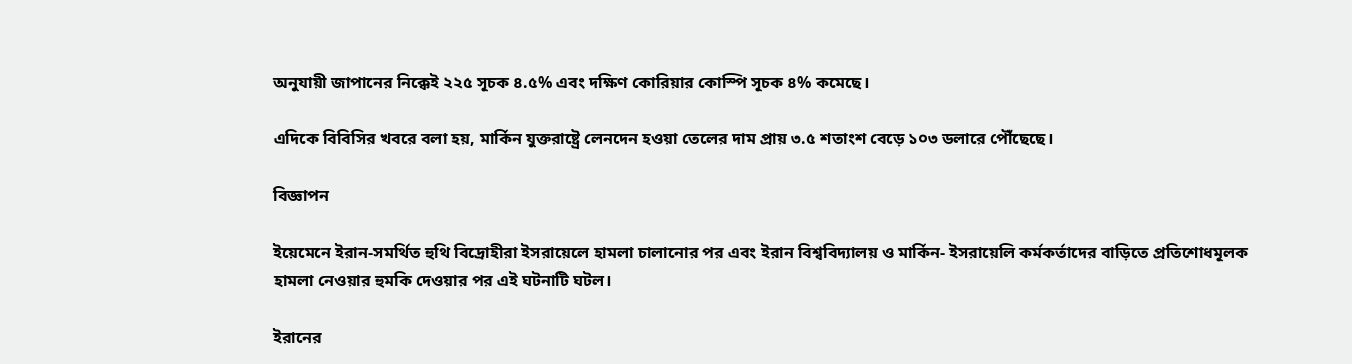অনুযায়ী জাপানের নিক্কেই ২২৫ সূচক ৪.৫% এবং দক্ষিণ কোরিয়ার কোস্পি সূচক ৪% কমেছে।

এদিকে বিবিসির খবরে বলা হয়, মার্কিন যুক্তরাষ্ট্রে লেনদেন হওয়া তেলের দাম প্রায় ৩.৫ শতাংশ বেড়ে ১০৩ ডলারে পৌঁছেছে।

বিজ্ঞাপন

ইয়েমেনে ইরান-সমর্থিত হুথি বিদ্রোহীরা ইসরায়েলে হামলা চালানোর পর এবং ইরান বিশ্ববিদ্যালয় ও মার্কিন- ইসরায়েলি কর্মকর্তাদের বাড়িতে প্রতিশোধমূলক হামলা নেওয়ার হুমকি দেওয়ার পর এই ঘটনাটি ঘটল।

ইরানের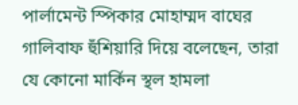পার্লামেন্ট স্পিকার মোহাম্মদ বাঘের গালিবাফ হুঁশিয়ারি দিয়ে বলেছেন, তারা যে কোনো মার্কিন স্থল হামলা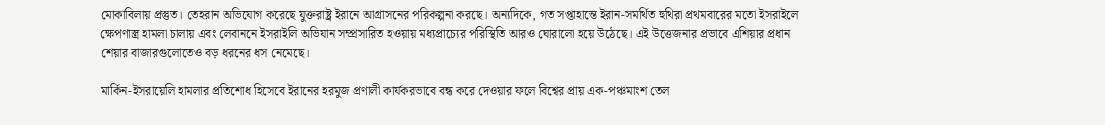মোকাবিলায় প্রস্তুত। তেহরান অভিযোগ করেছে যুক্তরাষ্ট্র ইরানে আগ্রাসনের পরিকল্পনা করছে। অন্যদিকে, গত সপ্তাহান্তে ইরান-সমর্থিত হুথিরা প্রথমবারের মতো ইসরাইলে ক্ষেপণাস্ত্র হামলা চালায় এবং লেবাননে ইসরাইলি অভিযান সম্প্রসারিত হওয়ায় মধ্যপ্রাচ্যের পরিস্থিতি আরও ঘোরালো হয়ে উঠেছে। এই উত্তেজনার প্রভাবে এশিয়ার প্রধান শেয়ার বাজারগুলোতেও বড় ধরনের ধস নেমেছে।

মার্কিন-ইসরায়েলি হামলার প্রতিশোধ হিসেবে ইরানের হরমুজ প্রণালী কার্যকরভাবে বন্ধ করে দেওয়ার ফলে বিশ্বের প্রায় এক-পঞ্চমাংশ তেল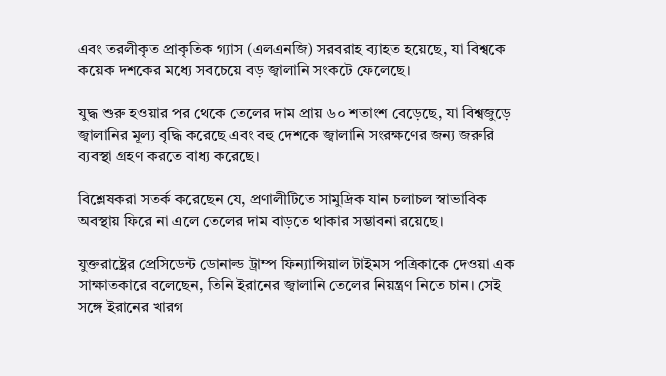এবং তরলীকৃত প্রাকৃতিক গ্যাস (এলএনজি) সরবরাহ ব্যাহত হয়েছে, যা বিশ্বকে কয়েক দশকের মধ্যে সবচেয়ে বড় জ্বালানি সংকটে ফেলেছে।

যুদ্ধ শুরু হওয়ার পর থেকে তেলের দাম প্রায় ৬০ শতাংশ বেড়েছে, যা বিশ্বজুড়ে জ্বালানির মূল্য বৃদ্ধি করেছে এবং বহু দেশকে জ্বালানি সংরক্ষণের জন্য জরুরি ব্যবস্থা গ্রহণ করতে বাধ্য করেছে।

বিশ্লেষকরা সতর্ক করেছেন যে, প্রণালীটিতে সামুদ্রিক যান চলাচল স্বাভাবিক অবস্থায় ফিরে না এলে তেলের দাম বাড়তে থাকার সম্ভাবনা রয়েছে।

যুক্তরাষ্ট্রের প্রেসিডেন্ট ডোনাল্ড ট্রাম্প ফিন্যান্সিয়াল টাইমস পত্রিকাকে দেওয়া এক সাক্ষাতকারে বলেছেন, তিনি ইরানের জ্বালানি তেলের নিয়ন্ত্রণ নিতে চান। সেই সঙ্গে ইরানের খারগ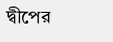দ্বীপের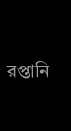রপ্তানি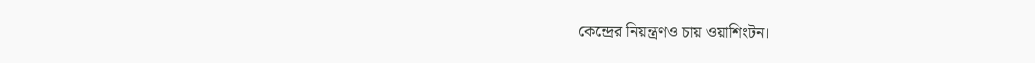কেন্দ্রের নিয়ন্ত্রণও চায় ওয়াশিংটন।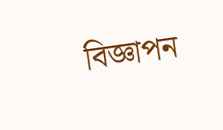বিজ্ঞাপন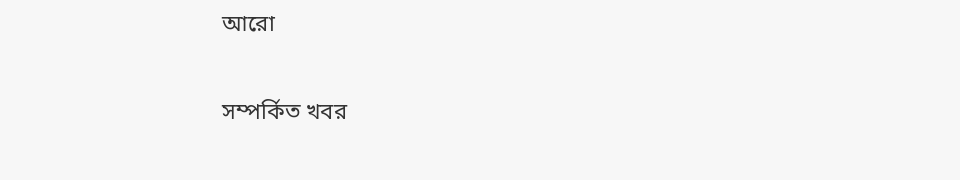আরো

সম্পর্কিত খবর